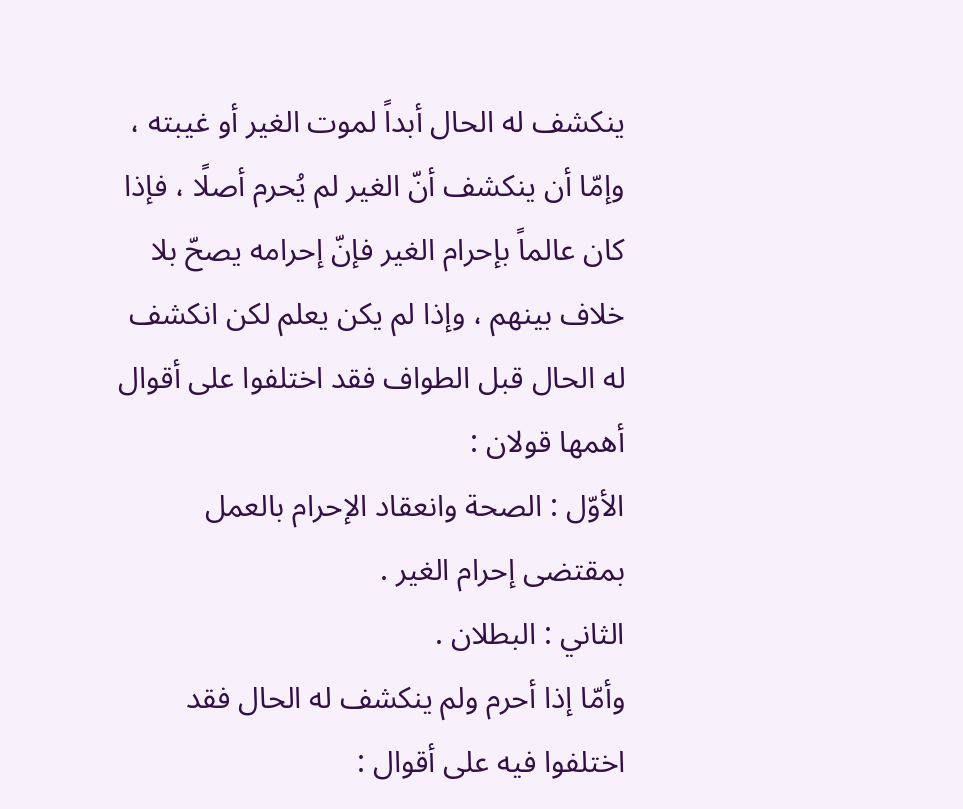ينكشف له الحال أبداً لموت الغير أو غيبته ، وإمّا أن ينكشف أنّ الغير لم يُحرم أصلًا ، فإذا كان عالماً بإحرام الغير فإنّ إحرامه يصحّ بلا خلاف بينهم ، وإذا لم يكن يعلم لكن انكشف له الحال قبل الطواف فقد اختلفوا على أقوال أهمها قولان :
الأوّل : الصحة وانعقاد الإحرام بالعمل بمقتضى إحرام الغير .
الثاني : البطلان .
وأمّا إذا أحرم ولم ينكشف له الحال فقد اختلفوا فيه على أقوال :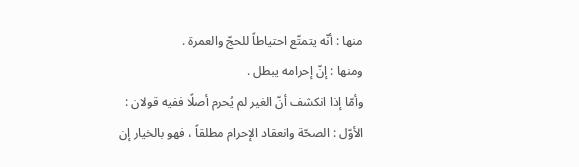منها : أنّه يتمتّع احتياطاً للحجّ والعمرة .
ومنها : إنّ إحرامه يبطل .
وأمّا إذا انكشف أنّ الغير لم يُحرم أصلًا ففيه قولان :
الأوّل : الصحّة وانعقاد الإحرام مطلقاً ، فهو بالخيار إن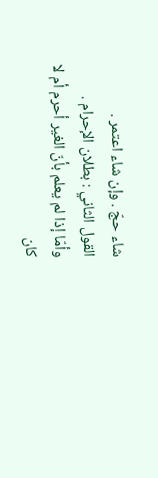شاء حجّ . وإن شاء اعتمر .
القول الثاني : بطلان الإحرام .
وأمّا إذا لم يعلم بأنّ الغير أحرم أم لا كان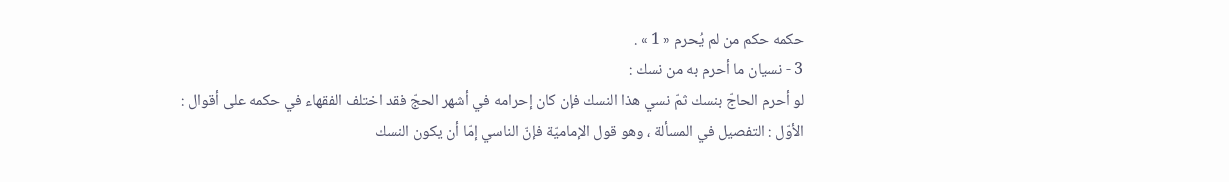حكمه حكم من لم يُحرم « 1 » .
3 - نسيان ما أحرم به من نسك :
لو أحرم الحاجّ بنسك ثمّ نسي هذا النسك فإن كان إحرامه في أشهر الحجّ فقد اختلف الفقهاء في حكمه على أقوال :
الأوّل : التفصيل في المسألة ، وهو قول الإماميّة فإنّ الناسي إمّا أن يكون النسك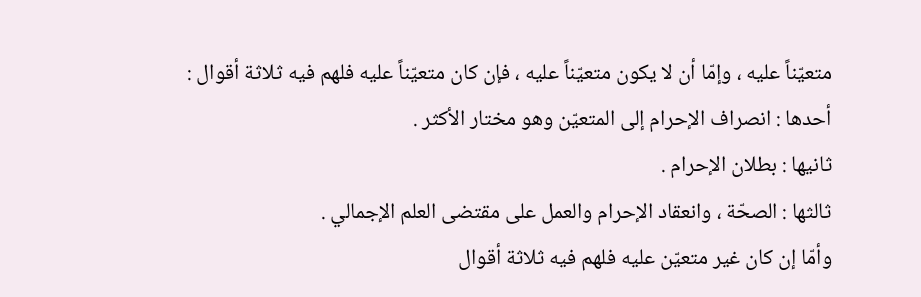متعيّناً عليه ، وإمّا أن لا يكون متعيّناً عليه ، فإن كان متعيّناً عليه فلهم فيه ثلاثة أقوال :
أحدها : انصراف الإحرام إلى المتعيّن وهو مختار الأكثر .
ثانيها : بطلان الإحرام .
ثالثها : الصحّة ، وانعقاد الإحرام والعمل على مقتضى العلم الإجمالي .
وأمّا إن كان غير متعيّن عليه فلهم فيه ثلاثة أقوال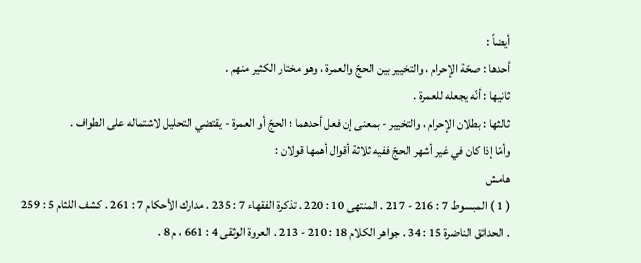أيضاً :
أحدها : صحّة الإحرام ، والتخيير بين الحجّ والعمرة ، وهو مختار الكثير منهم .
ثانيها : أنّه يجعله للعمرة .
ثالثها : بطلان الإحرام ، والتخيير - بمعنى إن فعل أحدهما ؛ الحجّ أو العمرة - يقتضي التحليل لاشتماله على الطواف .
وأمّا إذا كان في غير أشهر الحجّ ففيه ثلاثة أقوال أهمها قولان :
هامش
( 1 ) المبسوط 7 : 216 - 217 . المنتهى 10 : 220 . تذكرة الفقهاء 7 : 235 . مدارك الأحكام 7 : 261 . كشف اللثام 5 : 259 . الحدائق الناضرة 15 : 34 . جواهر الكلام 18 : 210 - 213 . العروة الوثقى 4 : 661 ، م 8 .